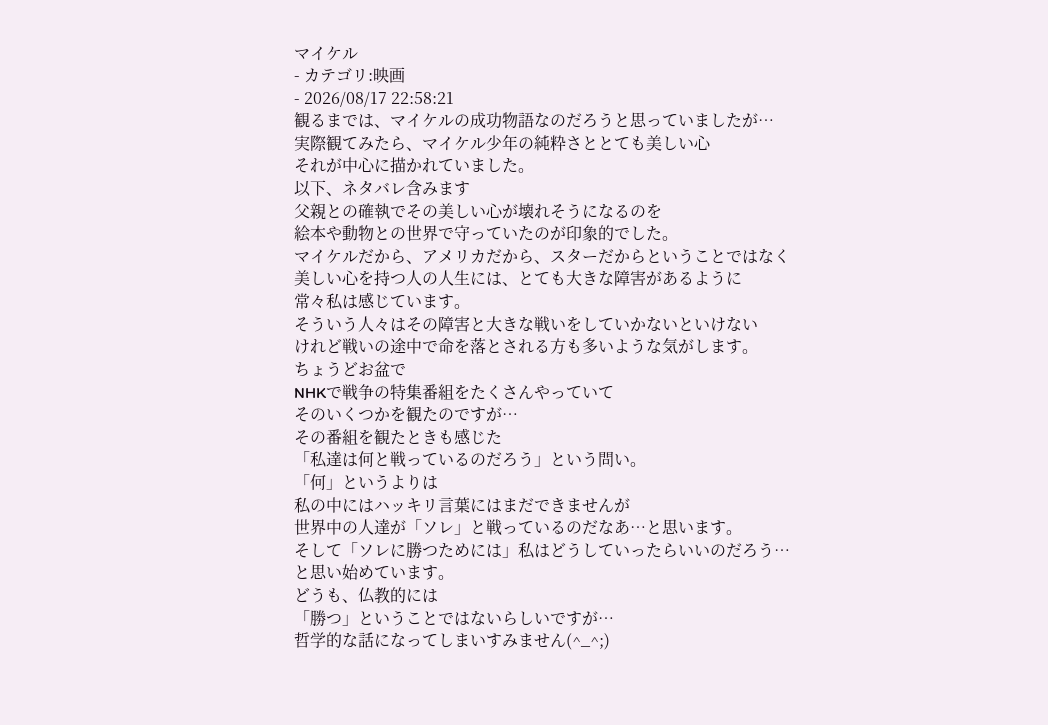マイケル
- カテゴリ:映画
- 2026/08/17 22:58:21
観るまでは、マイケルの成功物語なのだろうと思っていましたが…
実際観てみたら、マイケル少年の純粋さととても美しい心
それが中心に描かれていました。
以下、ネタバレ含みます
父親との確執でその美しい心が壊れそうになるのを
絵本や動物との世界で守っていたのが印象的でした。
マイケルだから、アメリカだから、スターだからということではなく
美しい心を持つ人の人生には、とても大きな障害があるように
常々私は感じています。
そういう人々はその障害と大きな戦いをしていかないといけない
けれど戦いの途中で命を落とされる方も多いような気がします。
ちょうどお盆で
NHKで戦争の特集番組をたくさんやっていて
そのいくつかを観たのですが…
その番組を観たときも感じた
「私達は何と戦っているのだろう」という問い。
「何」というよりは
私の中にはハッキリ言葉にはまだできませんが
世界中の人達が「ソレ」と戦っているのだなあ…と思います。
そして「ソレに勝つためには」私はどうしていったらいいのだろう…
と思い始めています。
どうも、仏教的には
「勝つ」ということではないらしいですが…
哲学的な話になってしまいすみません(^_^;)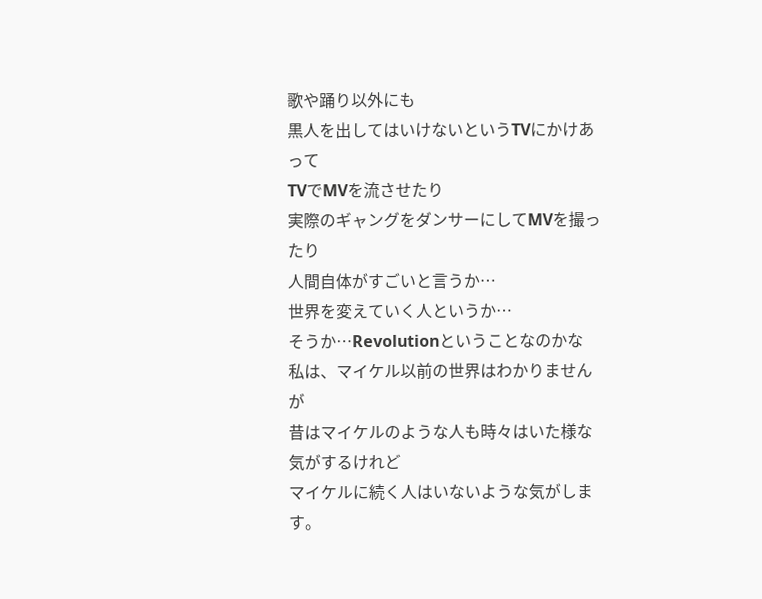歌や踊り以外にも
黒人を出してはいけないというTVにかけあって
TVでMVを流させたり
実際のギャングをダンサーにしてMVを撮ったり
人間自体がすごいと言うか…
世界を変えていく人というか…
そうか…Revolutionということなのかな
私は、マイケル以前の世界はわかりませんが
昔はマイケルのような人も時々はいた様な気がするけれど
マイケルに続く人はいないような気がします。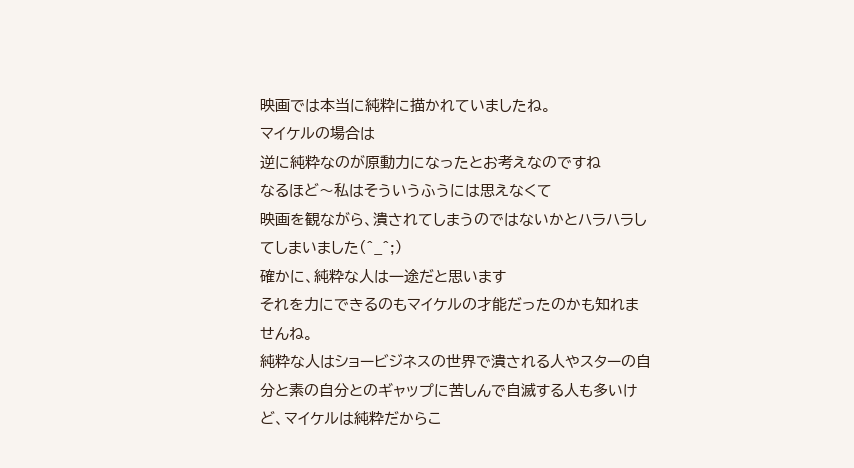映画では本当に純粋に描かれていましたね。
マイケルの場合は
逆に純粋なのが原動力になったとお考えなのですね
なるほど〜私はそういうふうには思えなくて
映画を観ながら、潰されてしまうのではないかとハラハラしてしまいました(^_^;)
確かに、純粋な人は一途だと思います
それを力にできるのもマイケルの才能だったのかも知れませんね。
純粋な人はショービジネスの世界で潰される人やスターの自分と素の自分とのギャップに苦しんで自滅する人も多いけど、マイケルは純粋だからこ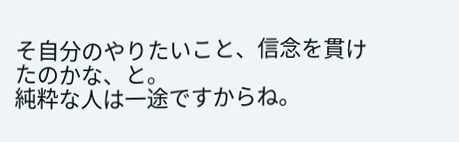そ自分のやりたいこと、信念を貫けたのかな、と。
純粋な人は一途ですからね。